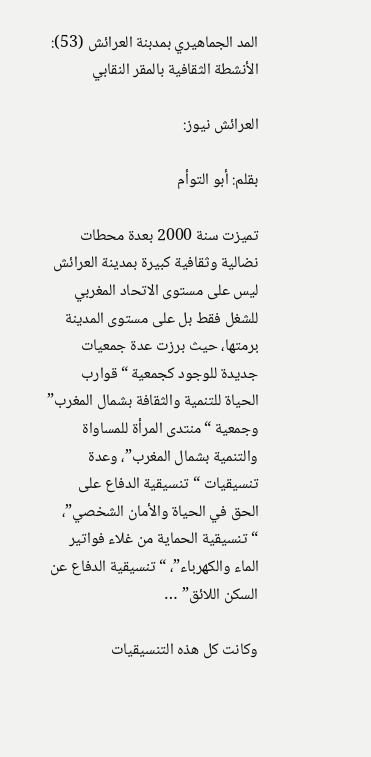المد الجماهيري بمدبنة العرائش (53): الأنشطة الثقافية بالمقر النقابي

العرائش نيوز:

بقلم: أبو التوأم

تميزت سنة 2000 بعدة محطات نضالية وثقافية كبيرة بمدينة العرائش ليس على مستوى الاتحاد المغربي للشغل فقط بل على مستوى المدينة برمتها، حيث برزت عدة جمعيات جديدة للوجود كجمعية “قوارب الحياة للتنمية والثقافة بشمال المغرب” وجمعية “منتدى المرأة للمساواة والتنمية بشمال المغرب”، وعدة تنسيقيات “تنسيقية الدفاع على الحق في الحياة والأمان الشخصي”، “تنسيقية الحماية من غلاء فواتير الماء والكهرباء”، “تنسيقية الدفاع عن السكن اللائق” …

وكانت كل هذه التنسيقيات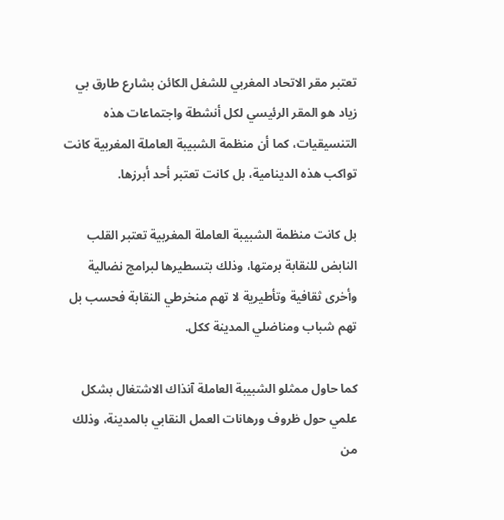تعتبر مقر الاتحاد المغربي للشغل الكائن بشارع طارق بي زياد هو المقر الرئيسي لكل أنشطة واجتماعات هذه التنسيقيات، كما أن منظمة الشبيبة العاملة المغربية كانت تواكب هذه الدينامية، بل كانت تعتبر أحد أبرزها.

بل كانت منظمة الشبيبة العاملة المغربية تعتبر القلب النابض للنقابة برمتها، وذلك بتسطيرها لبرامج نضالية وأخرى ثقافية وتأطيرية لا تهم منخرطي النقابة فحسب بل تهم شباب ومناضلي المدينة ككل.

كما حاول ممثلو الشبيبة العاملة آنذاك الاشتغال بشكل علمي حول ظروف ورهانات العمل النقابي بالمدينة، وذلك من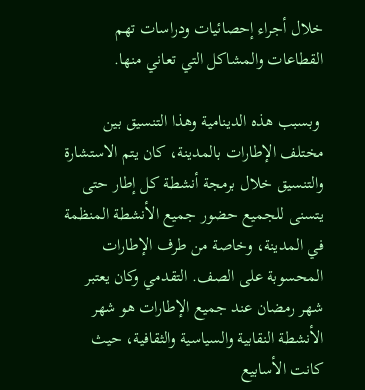خلال أجراء إحصائيات ودراسات تهم القطاعات والمشاكل التي تعاني منها.

 وبسبب هذه الدينامية وهذا التنسيق بين مختلف الإطارات بالمدينة، كان يتم الاستشارة والتنسيق خلال برمجة أنشطة كل إطار حتى يتسنى للجميع حضور جميع الأنشطة المنظمة في المدينة، وخاصة من طرف الإطارات المحسوبة على الصف. التقدمي وكان يعتبر شهر رمضان عند جميع الإطارات هو شهر الأنشطة النقابية والسياسية والثقافية، حيث كانت الأسابيع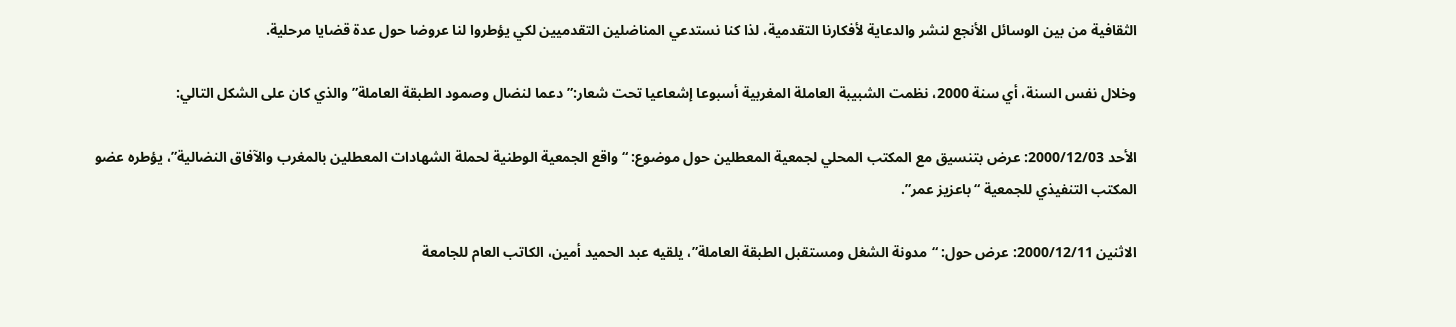الثقافية من بين الوسائل الأنجع لنشر والدعاية لأفكارنا التقدمية، لذا كنا نستدعي المناضلين التقدميين لكي يؤطروا لنا عروضا حول عدة قضايا مرحلية.

وخلال نفس السنة، أي سنة 2000، نظمت الشبيبة العاملة المغربية أسبوعا إشعاعيا تحت شعار:”دعما لنضال وصمود الطبقة العاملة” والذي كان على الشكل التالي:

الأحد 2000/12/03: عرض بتنسيق مع المكتب المحلي لجمعية المعطلين حول موضوع: “واقع الجمعية الوطنية لحملة الشهادات المعطلين بالمغرب والآفاق النضالية”، يؤطره عضو المكتب التنفيذي للجمعية “باعزيز عمر”.

الاثنين 2000/12/11: عرض حول: “مدونة الشغل ومستقبل الطبقة العاملة”، يلقيه عبد الحميد أمين، الكاتب العام للجامعة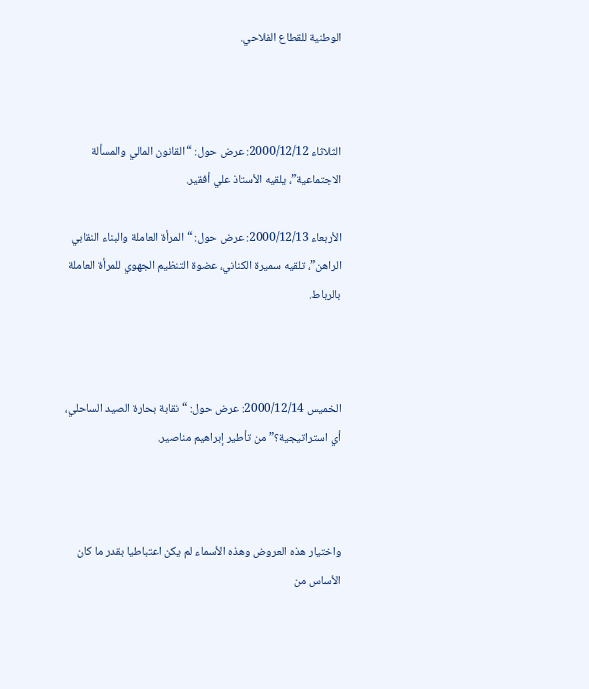الوطنية للقطاع الفلاحي.



الثلاثاء 2000/12/12: عرض حول: “القانون المالي والمسألة الاجتماعية”، يلقيه الأستاذ علي أفقير.

الأربعاء 2000/12/13: عرض حول: “المرأة العاملة والبناء النقابي الراهن”، تلقيه سميرة الكناني، عضوة التنظيم الجهوي للمرأة العاملة بالرباط.



الخميس 2000/12/14: عرض حول: “نقابة بحارة الصيد الساحلي، أي استراتيجية؟” من تأطير إبراهيم مناصير.



واختيار هذه العروض وهذه الأسماء لم يكن اعتباطيا بقدر ما كان الأساس من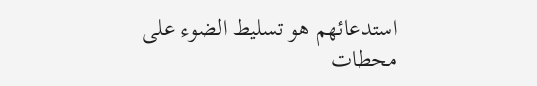استدعائهم هو تسليط الضوء على محطات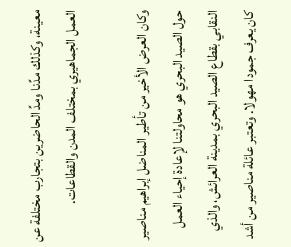معينة، وكذلك مدِّنا ومدِّ الحاضرين بتجارب مختلفة عن العمل الجماهيري بمختلف المدن والقطاعات.

وكان العرض الأخير من تأطير المناضل إبراهيم مناصير حول الصيد البحري هو محاولتنا لإعادة إحياء العمل النقابي بقطاع الصيد البحري بمدينة العرائش، والذي كان يعرف جمودا مهولا. وتعتبر عائلة مناصير من أشد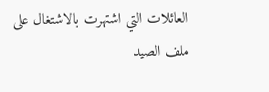العائلات التي اشتهرت بالاشتغال على ملف الصيد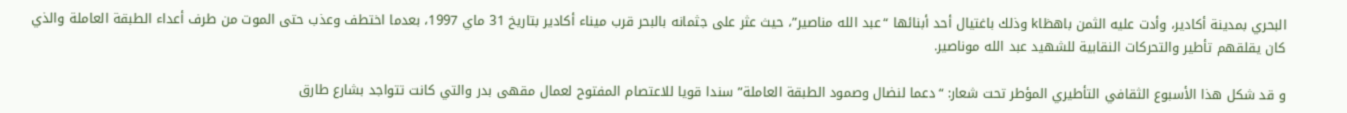البحري بمدينة أكادير، وأدت عليه الثمن باهظاk وذلك باغتيال أحد أبنائها “عبد الله مناصير”، حيث عثر على جثمانه بالبحر قرب ميناء أكادير بتاريخ 31 ماي 1997، بعدما اختطف وعذب حتى الموت من طرف أعداء الطبقة العاملة والذي كان يقلقهم تأطير والتحركات النقابية للشهيد عبد الله موناصير.

و قد شكل هذا الأسبوع الثقافي التأطيري المؤطر تحت شعار: “دعما لنضال وصمود الطبقة العاملة” سندا قويا للاعتصام المفتوح لعمال مقهى بدر والتي كانت تتواجد بشارع طارق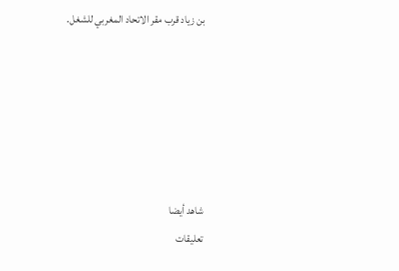بن زياد قرب مقر الاتحاد المغربي للشغل.






شاهد أيضا
تعليقات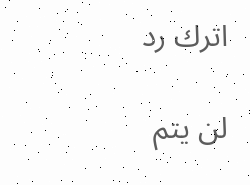اترك رد

لن يتم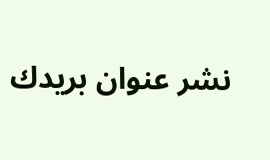نشر عنوان بريدك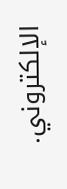الإلكتروني.